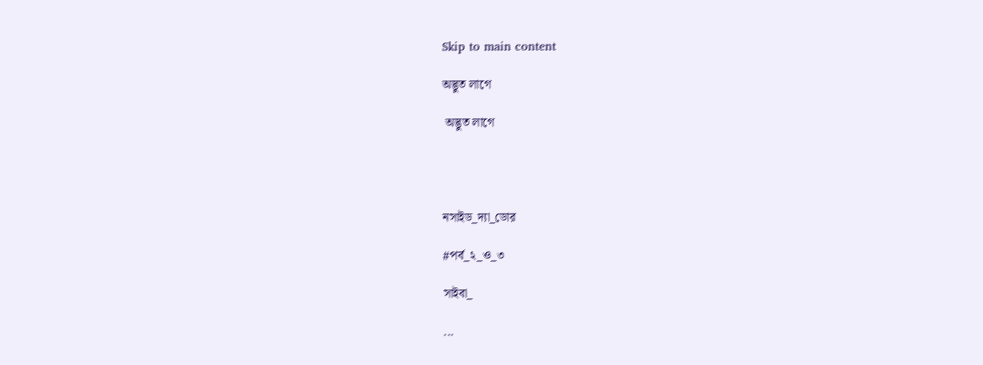Skip to main content

অদ্ভুত লাগে

 অদ্ভুত লাগে




নসাইড_দ্যা_ডোর

#পর্ব_২_ও_৩

সাইবা_

...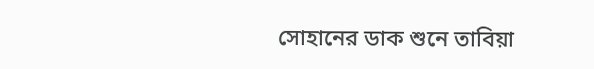সোহানের ডাক শুনে তাবিয়া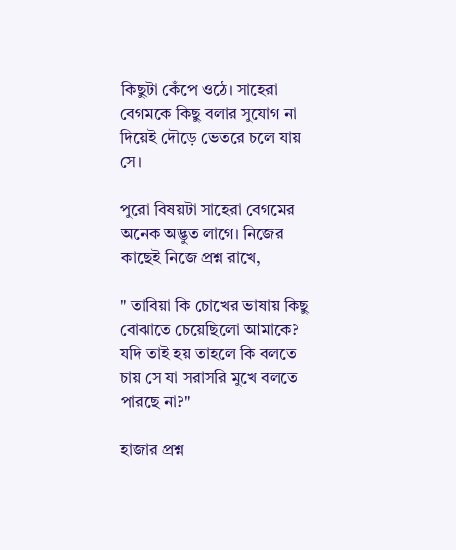কিছুটা কেঁপে ওঠে। সাহেরা বেগমকে কিছু বলার সুযোগ না দিয়েই দৌড়ে ভেতরে চলে যায় সে।

পুরো বিষয়টা সাহেরা বেগমের অনেক অদ্ভুত লাগে। নিজের কাছেই নিজে প্রশ্ন রাখে,

" তাবিয়া কি চোখের ভাষায় কিছু বোঝাতে চেয়েছিলো আমাকে? যদি তাই হয় তাহলে কি বলতে চায় সে যা সরাসরি মুখে বলতে পারছে না?"

হাজার প্রশ্ন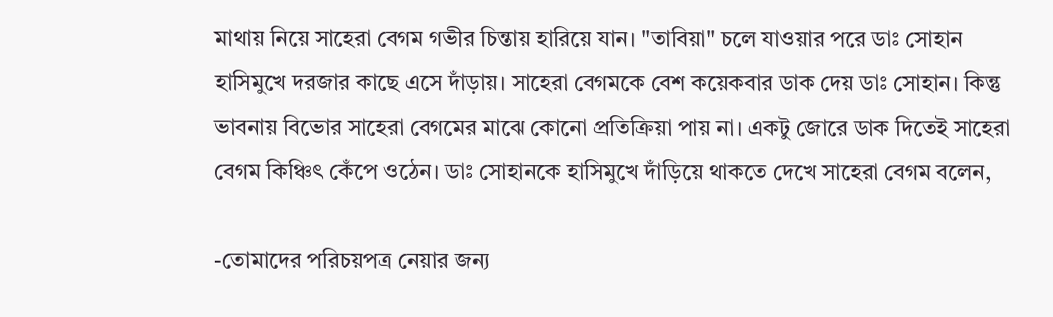মাথায় নিয়ে সাহেরা বেগম গভীর চিন্তায় হারিয়ে যান। "তাবিয়া" চলে যাওয়ার পরে ডাঃ সোহান হাসিমুখে দরজার কাছে এসে দাঁড়ায়। সাহেরা বেগমকে বেশ কয়েকবার ডাক দেয় ডাঃ সোহান। কিন্তু ভাবনায় বিভোর সাহেরা বেগমের মাঝে কোনো প্রতিক্রিয়া পায় না। একটু জোরে ডাক দিতেই সাহেরা বেগম কিঞ্চিৎ কেঁপে ওঠেন। ডাঃ সোহানকে হাসিমুখে দাঁড়িয়ে থাকতে দেখে সাহেরা বেগম বলেন,

-তোমাদের পরিচয়পত্র নেয়ার জন্য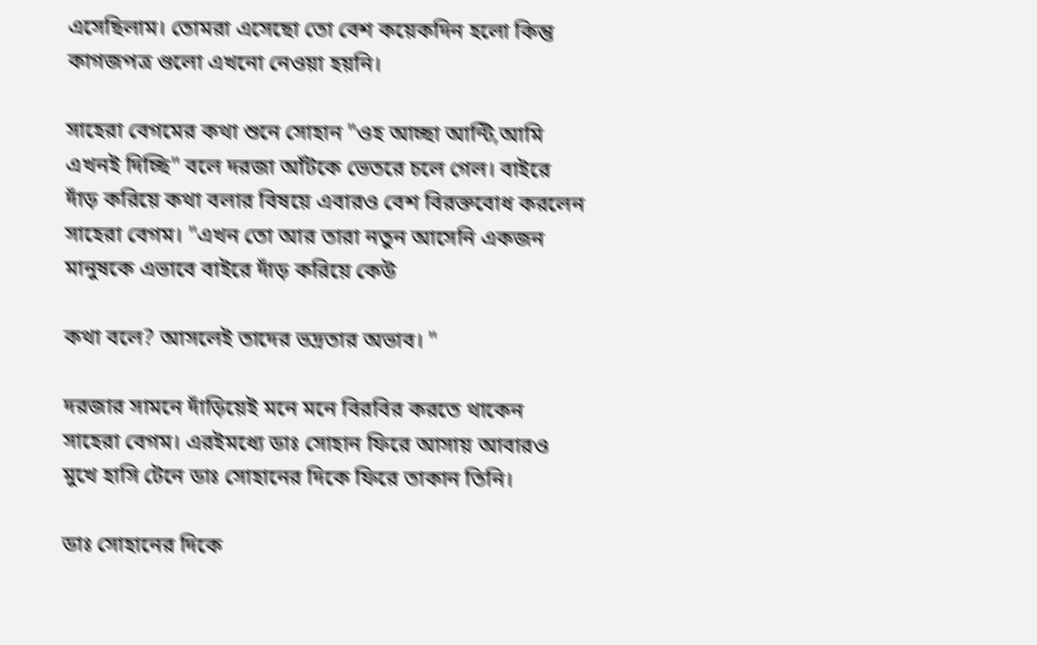এসেছিলাম। তোমরা এসেছো তো বেশ কয়েকদিন হলো কিন্তু কাগজপত্র গুলো এখনো নেওয়া হয়নি।

সাহেরা বেগমের কথা শুনে সোহান "ওহ আচ্ছা আন্টি,আমি এখনই দিচ্ছি" বলে দরজা আঁটকে ভেতরে চলে গেল। বাইরে দাঁড় করিয়ে কথা বলার বিষয়ে এবারও বেশ বিরক্তবোধ করলেন সাহেরা বেগম। "এখন তো আর তারা নতুন আসেনি একজন মানুষকে এভাবে বাইরে দাঁড় করিয়ে কেউ

কথা বলে? আসলেই তাদের ভদ্রতার অভাব। "

দরজার সামনে দাঁড়িয়েই মনে মনে বিরবির করতে থাকেন সাহেরা বেগম। এরইমধ্যে ডাঃ সোহান ফিরে আসায় আবারও মুখে হাসি টেনে ডাঃ সোহানের দিকে ফিরে তাকান তিনি।

ডাঃ সোহানের দিকে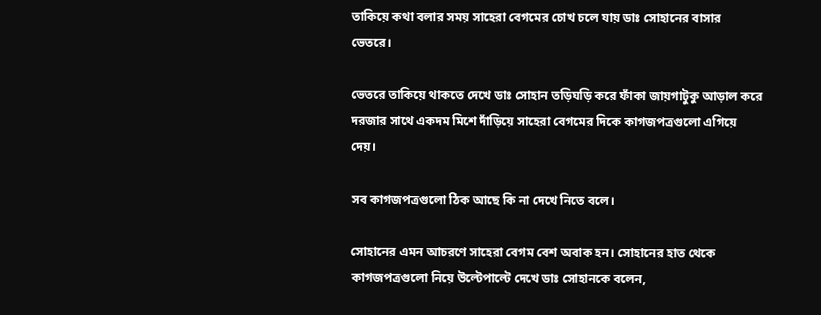তাকিয়ে কথা বলার সময় সাহেরা বেগমের চোখ চলে যায় ডাঃ সোহানের বাসার ভেতরে।

ভেতরে তাকিয়ে থাকতে দেখে ডাঃ সোহান তড়িঘড়ি করে ফাঁকা জায়গাটুকু আড়াল করে দরজার সাথে একদম মিশে দাঁড়িয়ে সাহেরা বেগমের দিকে কাগজপত্রগুলো এগিয়ে দেয়।

সব কাগজপত্রগুলো ঠিক আছে কি না দেখে নিতে বলে।

সোহানের এমন আচরণে সাহেরা বেগম বেশ অবাক হন। সোহানের হাত থেকে কাগজপত্রগুলো নিয়ে উল্টেপাল্টে দেখে ডাঃ সোহানকে বলেন,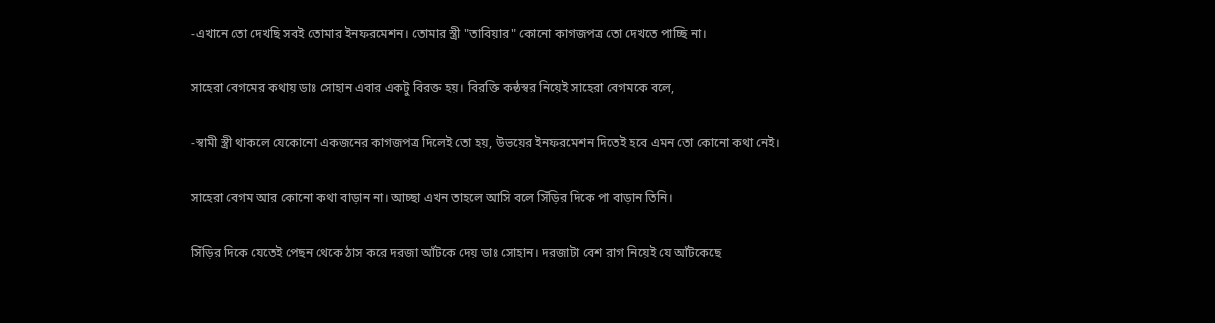-এখানে তো দেখছি সবই তোমার ইনফরমেশন। তোমার স্ত্রী "তাবিয়ার" কোনো কাগজপত্র তো দেখতে পাচ্ছি না।

সাহেরা বেগমের কথায় ডাঃ সোহান এবার একটু বিরক্ত হয়। বিরক্তি কন্ঠস্বর নিয়েই সাহেরা বেগমকে বলে,

-স্বামী স্ত্রী থাকলে যেকোনো একজনের কাগজপত্র দিলেই তো হয়, উভয়ের ইনফরমেশন দিতেই হবে এমন তো কোনো কথা নেই।

সাহেরা বেগম আর কোনো কথা বাড়ান না। আচ্ছা এখন তাহলে আসি বলে সিঁড়ির দিকে পা বাড়ান তিনি।

সিঁড়ির দিকে যেতেই পেছন থেকে ঠাস করে দরজা আঁটকে দেয় ডাঃ সোহান। দরজাটা বেশ রাগ নিয়েই যে আঁটকেছে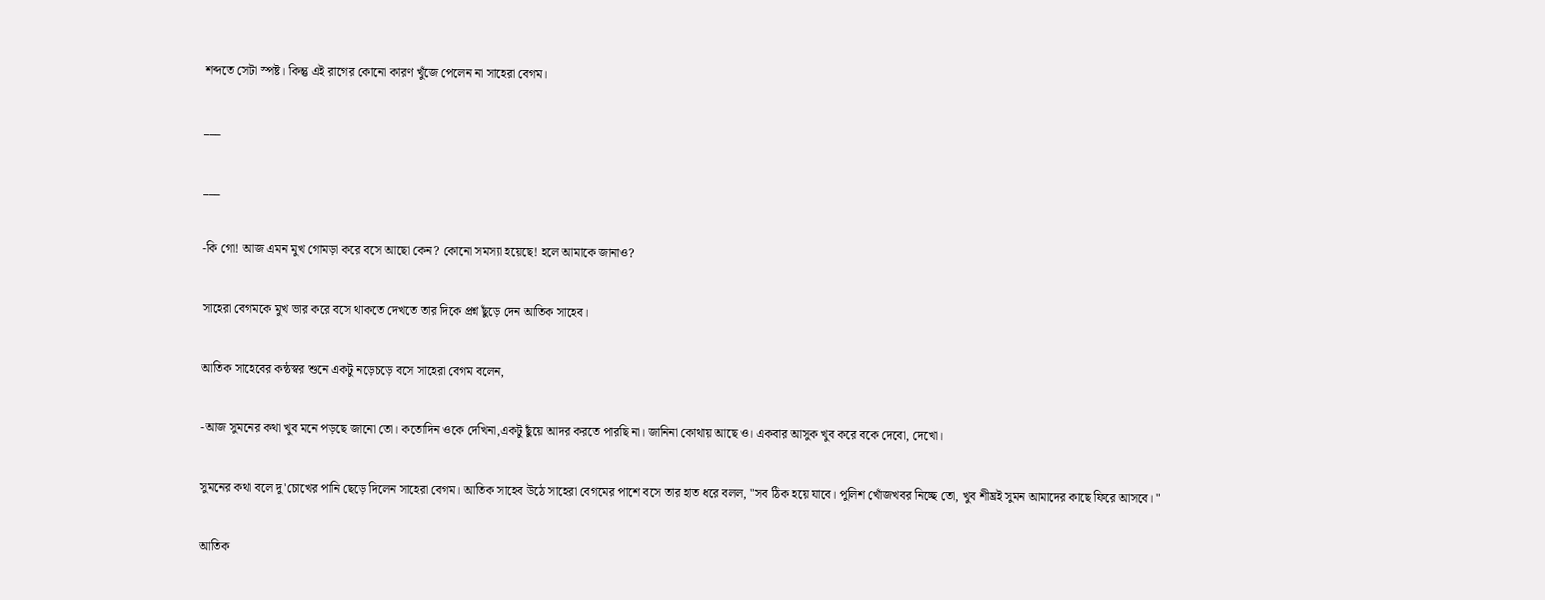শব্দতে সেটা স্পষ্ট। কিন্তু এই রাগের কোনো কারণ খুঁজে পেলেন না সাহেরা বেগম।

___

___

-কি গো! আজ এমন মুখ গোমড়া করে বসে আছো কেন? কোনো সমস্যা হয়েছে! হলে আমাকে জানাও?

সাহেরা বেগমকে মুখ ভার করে বসে থাকতে দেখতে তার দিকে প্রশ্ন ছুঁড়ে দেন আতিক সাহেব।

আতিক সাহেবের কন্ঠস্বর শুনে একটু নড়েচড়ে বসে সাহেরা বেগম বলেন,

-আজ সুমনের কথা খুব মনে পড়ছে জানো তো। কতোদিন ওকে দেখিনা,একটু ছুঁয়ে আদর করতে পারছি না। জানিনা কোথায় আছে ও। একবার আসুক খুব করে বকে দেবো, দেখো।

সুমনের কথা বলে দু'চোখের পানি ছেড়ে দিলেন সাহেরা বেগম। আতিক সাহেব উঠে সাহেরা বেগমের পাশে বসে তার হাত ধরে বলল, "সব ঠিক হয়ে যাবে। পুলিশ খোঁজখবর নিচ্ছে তো, খুব শীঘ্রই সুমন আমাদের কাছে ফিরে আসবে। "

আতিক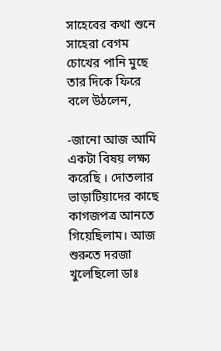সাহেবের কথা শুনে সাহেরা বেগম চোখের পানি মুছে তার দিকে ফিরে বলে উঠলেন,

-জানো আজ আমি একটা বিষয় লক্ষ্য করেছি । দোতলার ভাড়াটিয়াদের কাছে কাগজপত্র আনতে গিয়েছিলাম। আজ শুরুতে দরজা খুলেছিলো ডাঃ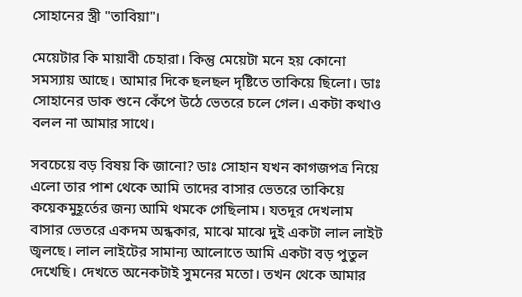সোহানের স্ত্রী "তাবিয়া"।

মেয়েটার কি মায়াবী চেহারা। কিন্তু মেয়েটা মনে হয় কোনো সমস্যায় আছে। আমার দিকে ছলছল দৃষ্টিতে তাকিয়ে ছিলো। ডাঃ সোহানের ডাক শুনে কেঁপে উঠে ভেতরে চলে গেল। একটা কথাও বলল না আমার সাথে।

সবচেয়ে বড় বিষয় কি জানো? ডাঃ সোহান যখন কাগজপত্র নিয়ে এলো তার পাশ থেকে আমি তাদের বাসার ভেতরে তাকিয়ে কয়েকমুহূর্তের জন্য আমি থমকে গেছিলাম। যতদূর দেখলাম বাসার ভেতরে একদম অন্ধকার, মাঝে মাঝে দুই একটা লাল লাইট জ্বলছে। লাল লাইটের সামান্য আলোতে আমি একটা বড় পুতুল দেখেছি। দেখতে অনেকটাই সুমনের মতো। তখন থেকে আমার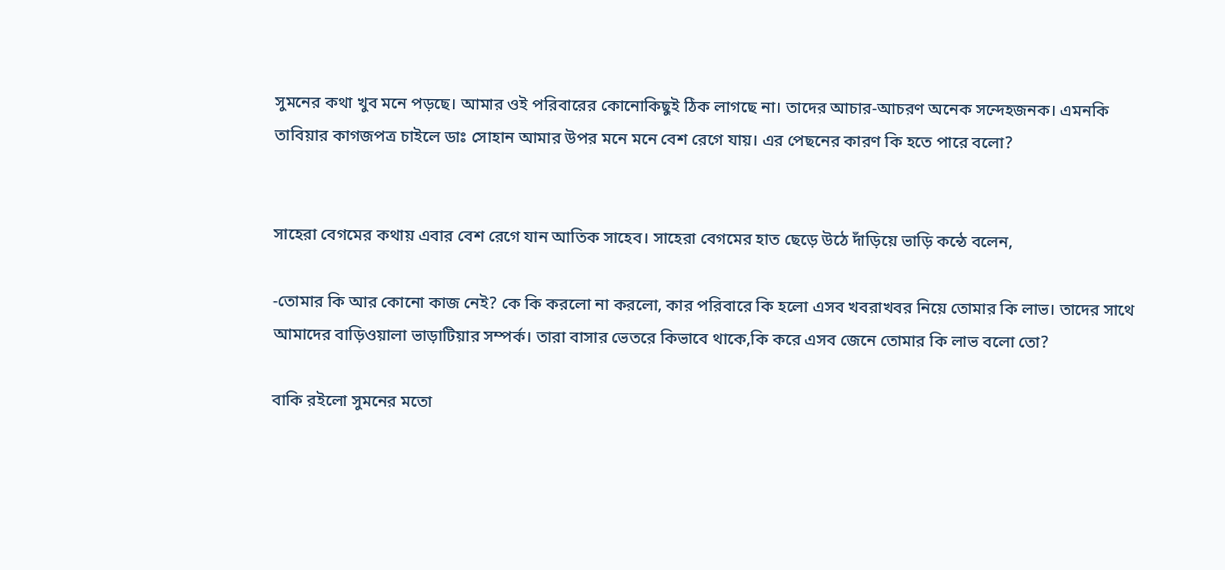সুমনের কথা খুব মনে পড়ছে। আমার ওই পরিবারের কোনোকিছুই ঠিক লাগছে না। তাদের আচার-আচরণ অনেক সন্দেহজনক। এমনকি তাবিয়ার কাগজপত্র চাইলে ডাঃ সোহান আমার উপর মনে মনে বেশ রেগে যায়। এর পেছনের কারণ কি হতে পারে বলো?


সাহেরা বেগমের কথায় এবার বেশ রেগে যান আতিক সাহেব। সাহেরা বেগমের হাত ছেড়ে উঠে দাঁড়িয়ে ভাড়ি কন্ঠে বলেন,

-তোমার কি আর কোনো কাজ নেই? কে কি করলো না করলো, কার পরিবারে কি হলো এসব খবরাখবর নিয়ে তোমার কি লাভ। তাদের সাথে আমাদের বাড়িওয়ালা ভাড়াটিয়ার সম্পর্ক। তারা বাসার ভেতরে কিভাবে থাকে,কি করে এসব জেনে তোমার কি লাভ বলো তো?

বাকি রইলো সুমনের মতো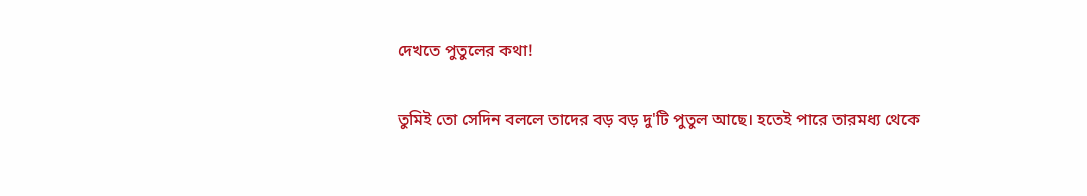দেখতে পুতুলের কথা!

তুমিই তো সেদিন বললে তাদের বড় বড় দু'টি পুতুল আছে। হতেই পারে তারমধ্য থেকে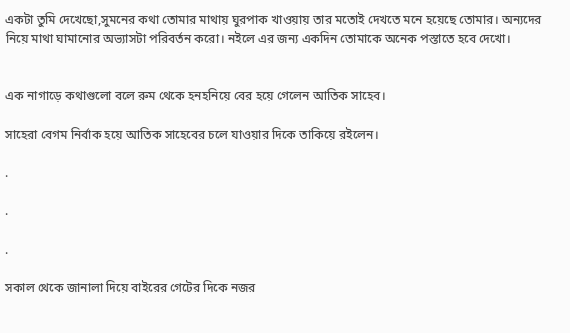একটা তুমি দেখেছো,সুমনের কথা তোমার মাথায় ঘুরপাক খাওয়ায় তার মতোই দেখতে মনে হয়েছে তোমার। অন্যদের নিয়ে মাথা ঘামানোর অভ্যাসটা পরিবর্তন করো। নইলে এর জন্য একদিন তোমাকে অনেক পস্তাতে হবে দেখো।


এক নাগাড়ে কথাগুলো বলে রুম থেকে হনহনিয়ে বের হয়ে গেলেন আতিক সাহেব।

সাহেরা বেগম নির্বাক হয়ে আতিক সাহেবের চলে যাওয়ার দিকে তাকিয়ে রইলেন।

.

.

.

সকাল থেকে জানালা দিয়ে বাইরের গেটের দিকে নজর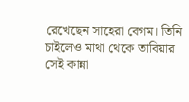রেখেছেন সাহেরা বেগম। তিনি চাইলেও মাথা থেকে তাবিয়ার সেই কান্না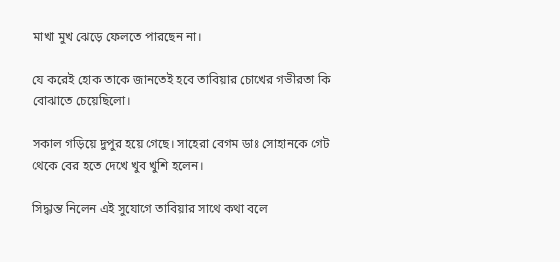মাখা মুখ ঝেড়ে ফেলতে পারছেন না।

যে করেই হোক তাকে জানতেই হবে তাবিয়ার চোখের গভীরতা কি বোঝাতে চেয়েছিলো।

সকাল গড়িয়ে দুপুর হয়ে গেছে। সাহেরা বেগম ডাঃ সোহানকে গেট থেকে বের হতে দেখে খুব খুশি হলেন।

সিদ্ধান্ত নিলেন এই সুযোগে তাবিয়ার সাথে কথা বলে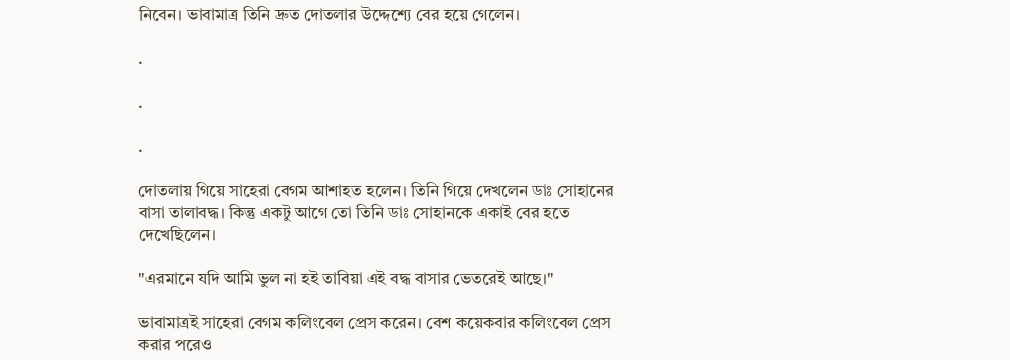নিবেন। ভাবামাত্র তিনি দ্রুত দোতলার উদ্দেশ্যে বের হয়ে গেলেন।

.

.

.

দোতলায় গিয়ে সাহেরা বেগম আশাহত হলেন। তিনি গিয়ে দেখলেন ডাঃ সোহানের বাসা তালাবদ্ধ। কিন্তু একটু আগে তো তিনি ডাঃ সোহানকে একাই বের হতে দেখেছিলেন।

"এরমানে যদি আমি ভুল না হই তাবিয়া এই বদ্ধ বাসার ভেতরেই আছে।"

ভাবামাত্রই সাহেরা বেগম কলিংবেল প্রেস করেন। বেশ কয়েকবার কলিংবেল প্রেস করার পরেও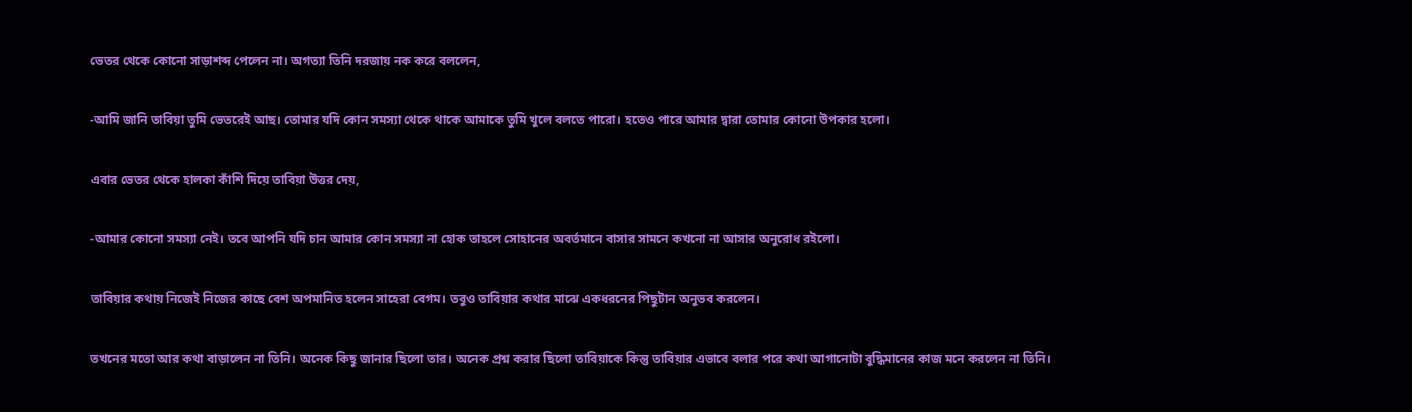ভেতর থেকে কোনো সাড়াশব্দ পেলেন না। অগত্যা তিনি দরজায় নক করে বললেন,

-আমি জানি তাবিয়া তুমি ভেতরেই আছ। তোমার যদি কোন সমস্যা থেকে থাকে আমাকে তুমি খুলে বলতে পারো। হতেও পারে আমার দ্বারা তোমার কোনো উপকার হলো।

এবার ভেতর থেকে হালকা কাঁশি দিয়ে তাবিয়া উত্তর দেয়,

-আমার কোনো সমস্যা নেই। তবে আপনি যদি চান আমার কোন সমস্যা না হোক তাহলে সোহানের অবর্তমানে বাসার সামনে কখনো না আসার অনুরোধ রইলো।

তাবিয়ার কথায় নিজেই নিজের কাছে বেশ অপমানিত হলেন সাহেরা বেগম। তবুও তাবিয়ার কথার মাঝে একধরনের পিছুটান অনুভব করলেন।

তখনের মতো আর কথা বাড়ালেন না তিনি। অনেক কিছু জানার ছিলো তার। অনেক প্রশ্ন করার ছিলো তাবিয়াকে কিন্তু তাবিয়ার এভাবে বলার পরে কথা আগানোটা বুদ্ধিমানের কাজ মনে করলেন না তিনি।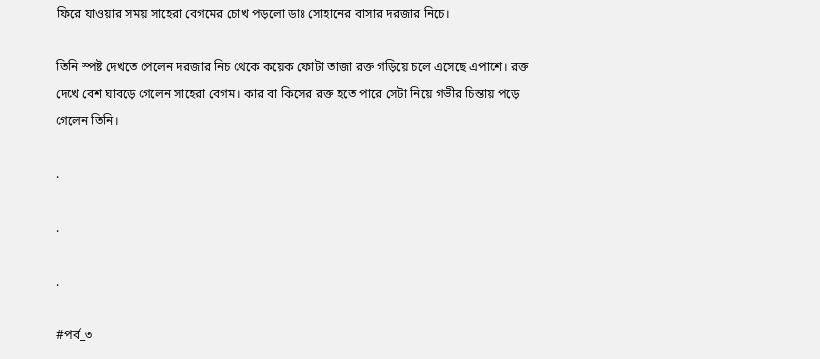ফিরে যাওয়ার সময় সাহেরা বেগমের চোখ পড়লো ডাঃ সোহানের বাসার দরজার নিচে।

তিনি স্পষ্ট দেখতে পেলেন দরজার নিচ থেকে কয়েক ফোটা তাজা রক্ত গড়িয়ে চলে এসেছে এপাশে। রক্ত দেখে বেশ ঘাবড়ে গেলেন সাহেরা বেগম। কার বা কিসের রক্ত হতে পারে সেটা নিয়ে গভীর চিন্তায় পড়ে গেলেন তিনি।

.

.

.

#পর্ব_৩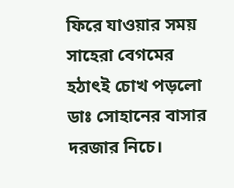ফিরে যাওয়ার সময় সাহেরা বেগমের হঠাৎই চোখ পড়লো ডাঃ সোহানের বাসার দরজার নিচে।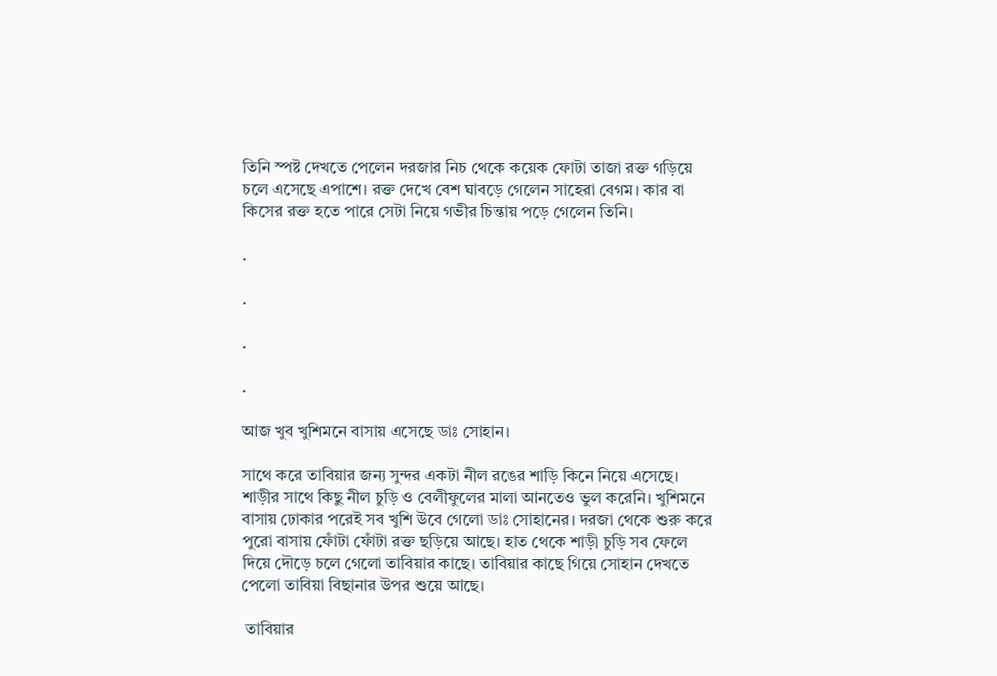তিনি স্পষ্ট দেখতে পেলেন দরজার নিচ থেকে কয়েক ফোটা তাজা রক্ত গড়িয়ে চলে এসেছে এপাশে। রক্ত দেখে বেশ ঘাবড়ে গেলেন সাহেরা বেগম। কার বা কিসের রক্ত হতে পারে সেটা নিয়ে গভীর চিন্তায় পড়ে গেলেন তিনি।

.

.

.

.

আজ খুব খুশিমনে বাসায় এসেছে ডাঃ সোহান।

সাথে করে তাবিয়ার জন্য সুন্দর একটা নীল রঙের শাড়ি কিনে নিয়ে এসেছে। শাড়ীর সাথে কিছু নীল চুড়ি ও বেলীফুলের মালা আনতেও ভুল করেনি। খুশিমনে বাসায় ঢোকার পরেই সব খুশি উবে গেলো ডাঃ সোহানের। দরজা থেকে শুরু করে পুরো বাসায় ফোঁটা ফোঁটা রক্ত ছড়িয়ে আছে। হাত থেকে শাড়ী চুড়ি সব ফেলে দিয়ে দৌড়ে চলে গেলো তাবিয়ার কাছে। তাবিয়ার কাছে গিয়ে সোহান দেখতে পেলো তাবিয়া বিছানার উপর শুয়ে আছে।

 তাবিয়ার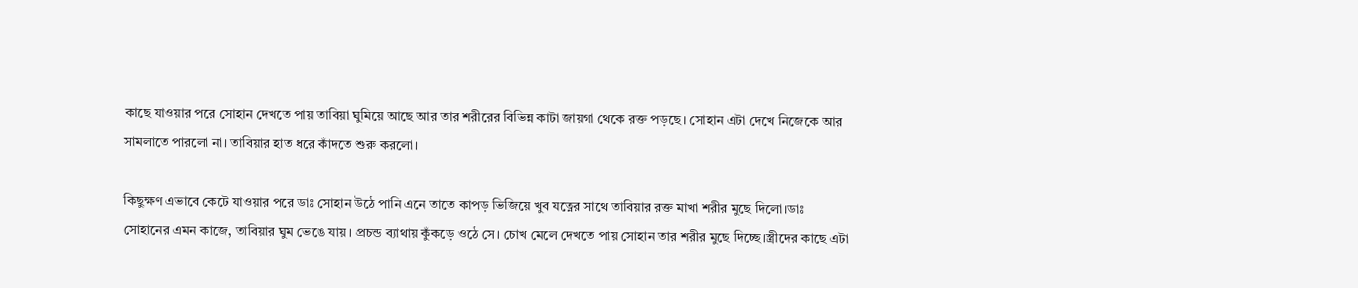কাছে যাওয়ার পরে সোহান দেখতে পায় তাবিয়া ঘুমিয়ে আছে আর তার শরীরের বিভিন্ন কাটা জায়গা থেকে রক্ত পড়ছে। সোহান এটা দেখে নিজেকে আর সামলাতে পারলো না। তাবিয়ার হাত ধরে কাঁদতে শুরু করলো।

কিছুক্ষণ এভাবে কেটে যাওয়ার পরে ডাঃ সোহান উঠে পানি এনে তাতে কাপড় ভিজিয়ে খুব যত্নের সাথে তাবিয়ার রক্ত মাখা শরীর মুছে দিলো।ডাঃ সোহানের এমন কাজে, তাবিয়ার ঘুম ভেঙে যায়। প্রচন্ড ব্যাথায় কুঁকড়ে ওঠে সে। চোখ মেলে দেখতে পায় সোহান তার শরীর মুছে দিচ্ছে।স্ত্রীদের কাছে এটা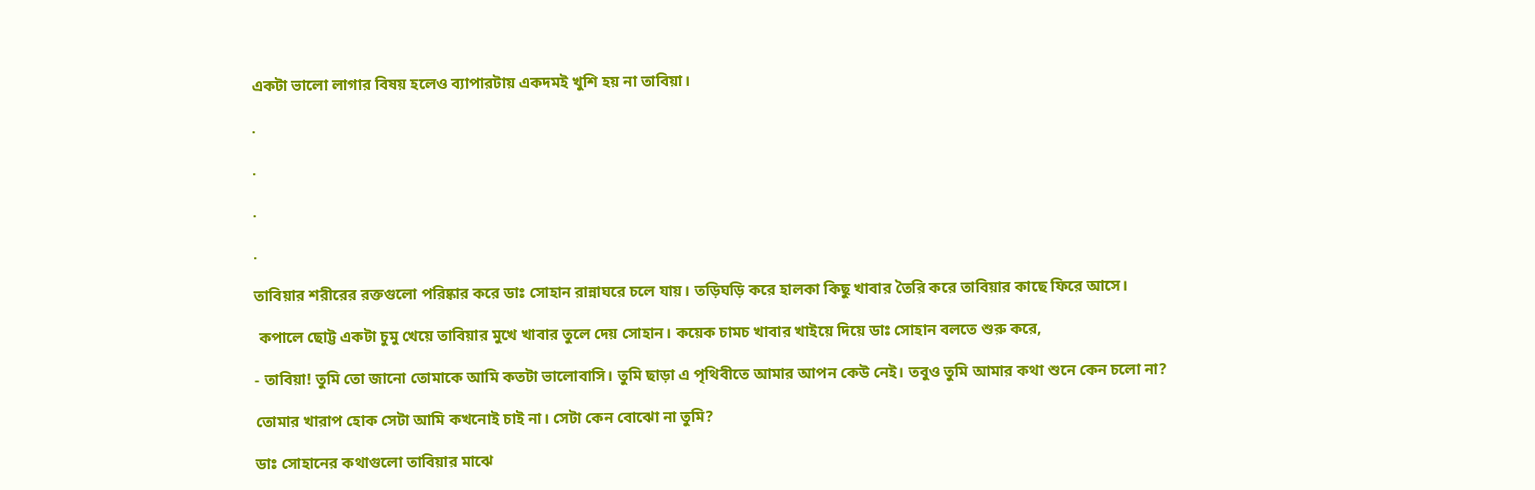একটা ভালো লাগার বিষয় হলেও ব্যাপারটায় একদমই খুশি হয় না তাবিয়া।

.

.

.

.

তাবিয়ার শরীরের রক্তগুলো পরিষ্কার করে ডাঃ সোহান রান্নাঘরে চলে যায়। তড়িঘড়ি করে হালকা কিছু খাবার তৈরি করে তাবিয়ার কাছে ফিরে আসে।

 কপালে ছোট্ট একটা চুমু খেয়ে তাবিয়ার মুখে খাবার তুলে দেয় সোহান। কয়েক চামচ খাবার খাইয়ে দিয়ে ডাঃ সোহান বলতে শুরু করে,

- তাবিয়া! তুমি তো জানো তোমাকে আমি কতটা ভালোবাসি। তুমি ছাড়া এ পৃথিবীতে আমার আপন কেউ নেই। তবুও তুমি আমার কথা শুনে কেন চলো না?

তোমার খারাপ হোক সেটা আমি কখনোই চাই না। সেটা কেন বোঝো না তুমি?

ডাঃ সোহানের কথাগুলো তাবিয়ার মাঝে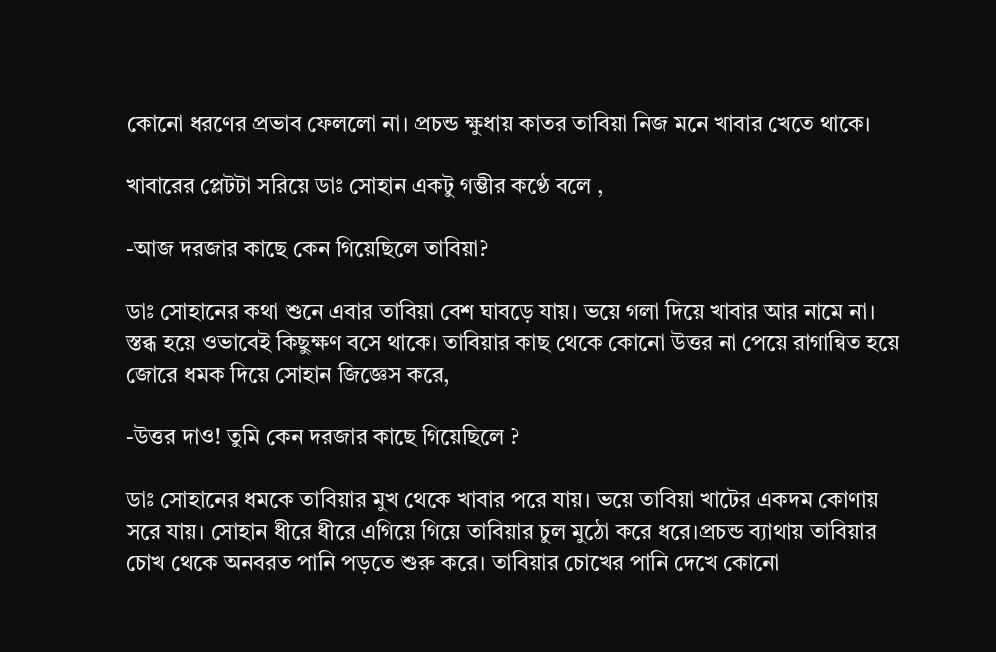কোনো ধরণের প্রভাব ফেললো না। প্রচন্ড ক্ষুধায় কাতর তাবিয়া নিজ মনে খাবার খেতে থাকে।

খাবারের প্লেটটা সরিয়ে ডাঃ সোহান একটু গম্ভীর কণ্ঠে বলে ,

-আজ দরজার কাছে কেন গিয়েছিলে তাবিয়া?

ডাঃ সোহানের কথা শুনে এবার তাবিয়া বেশ ঘাবড়ে যায়। ভয়ে গলা দিয়ে খাবার আর নামে না। স্তব্ধ হয়ে ওভাবেই কিছুক্ষণ বসে থাকে। তাবিয়ার কাছ থেকে কোনো উত্তর না পেয়ে রাগান্বিত হয়ে জোরে ধমক দিয়ে সোহান জিজ্ঞেস করে,

-উত্তর দাও! তুমি কেন দরজার কাছে গিয়েছিলে ?

ডাঃ সোহানের ধমকে তাবিয়ার মুখ থেকে খাবার পরে যায়। ভয়ে তাবিয়া খাটের একদম কোণায় সরে যায়। সোহান ধীরে ধীরে এগিয়ে গিয়ে তাবিয়ার চুল মুঠো করে ধরে।প্রচন্ড ব্যাথায় তাবিয়ার চোখ থেকে অনবরত পানি পড়তে শুরু করে। তাবিয়ার চোখের পানি দেখে কোনো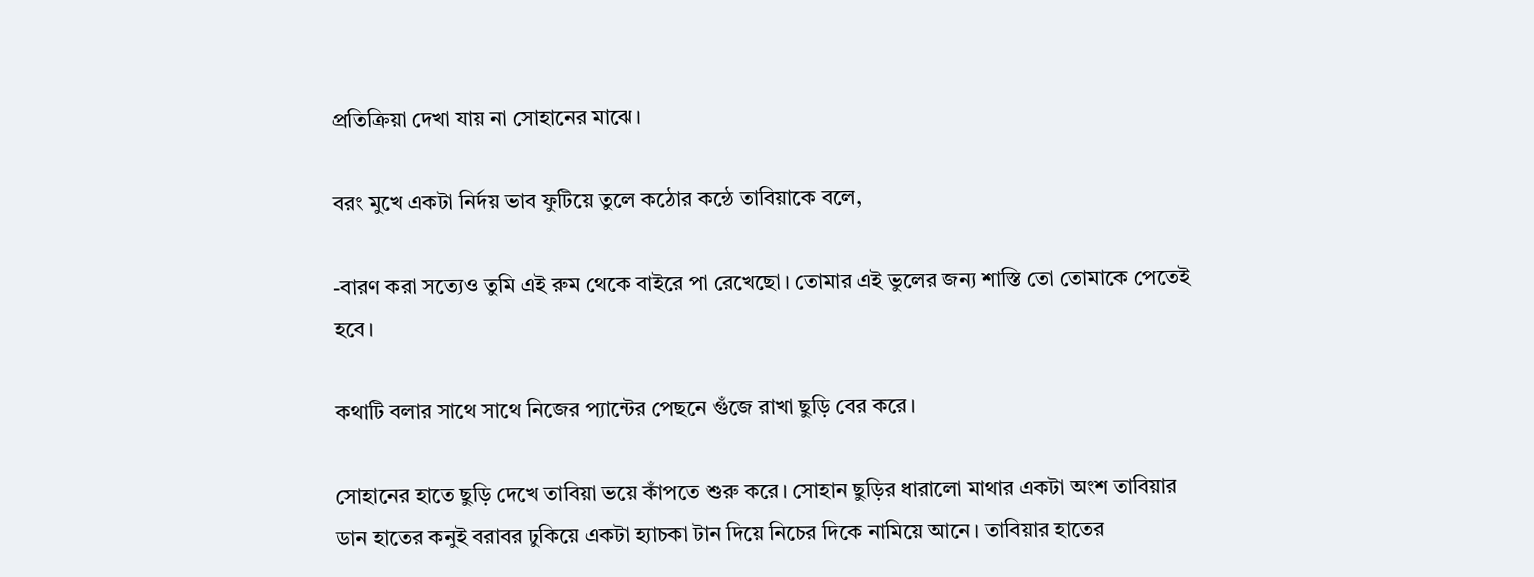প্রতিক্রিয়া দেখা যায় না সোহানের মাঝে।

বরং মুখে একটা নির্দয় ভাব ফুটিয়ে তুলে কঠোর কন্ঠে তাবিয়াকে বলে,

-বারণ করা সত্যেও তুমি এই রুম থেকে বাইরে পা রেখেছো। তোমার এই ভুলের জন্য শাস্তি তো তোমাকে পেতেই হবে।

কথাটি বলার সাথে সাথে নিজের প্যান্টের পেছনে গুঁজে রাখা ছুড়ি বের করে।

সোহানের হাতে ছুড়ি দেখে তাবিয়া ভয়ে কাঁপতে শুরু করে। সোহান ছুড়ির ধারালো মাথার একটা অংশ তাবিয়ার ডান হাতের কনুই বরাবর ঢুকিয়ে একটা হ্যাচকা টান দিয়ে নিচের দিকে নামিয়ে আনে। তাবিয়ার হাতের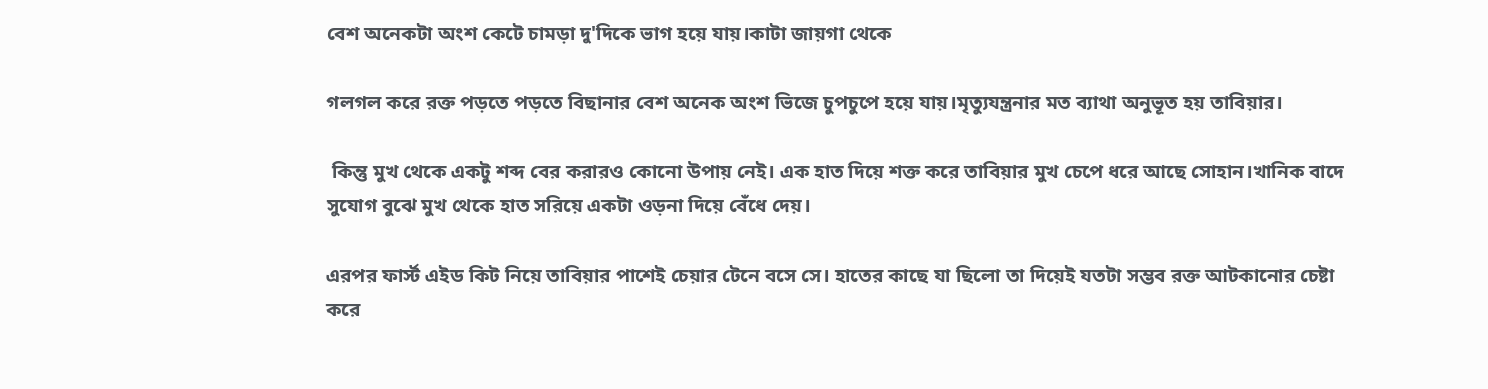বেশ অনেকটা অংশ কেটে চামড়া দু'দিকে ভাগ হয়ে যায়।কাটা জায়গা থেকে

গলগল করে রক্ত পড়তে পড়তে বিছানার বেশ অনেক অংশ ভিজে চুপচুপে হয়ে যায়।মৃত্যুযন্ত্রনার মত ব্যাথা অনুভূত হয় তাবিয়ার।

 কিন্তু মুখ থেকে একটু শব্দ বের করারও কোনো উপায় নেই। এক হাত দিয়ে শক্ত করে তাবিয়ার মুখ চেপে ধরে আছে সোহান।খানিক বাদে সুযোগ বুঝে মুখ থেকে হাত সরিয়ে একটা ওড়না দিয়ে বেঁধে দেয়।

এরপর ফার্স্ট এইড কিট নিয়ে তাবিয়ার পাশেই চেয়ার টেনে বসে সে। হাতের কাছে যা ছিলো তা দিয়েই যতটা সম্ভব রক্ত আটকানোর চেষ্টা করে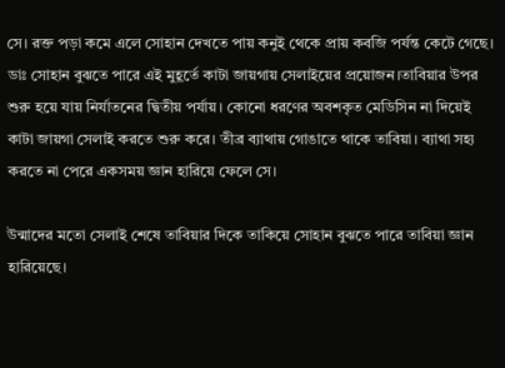সে। রক্ত পড়া কমে এলে সোহান দেখতে পায় কনুই থেকে প্রায় কবজি পর্যন্ত কেটে গেছে। ডাঃ সোহান বুঝতে পারে এই মুহূর্তে কাটা জায়গায় সেলাইয়ের প্রয়োজন।তাবিয়ার উপর শুরু হয়ে যায় নির্যাতনের দ্বিতীয় পর্যায়। কোনো ধরণের অবশকৃত মেডিসিন না দিয়েই কাটা জায়গা সেলাই করতে শুরু করে। তীব্র ব্যাথায় গোঙাতে থাকে তাবিয়া। ব্যাথা সহ্য করতে না পেরে একসময় জ্ঞান হারিয়ে ফেলে সে।

উন্মাদের মতো সেলাই শেষে তাবিয়ার দিকে তাকিয়ে সোহান বুঝতে পারে তাবিয়া জ্ঞান হারিয়েছে।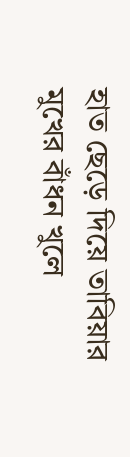হাত ছেড়ে দিয়ে তাবিয়ার মুখের বাঁধন খুলে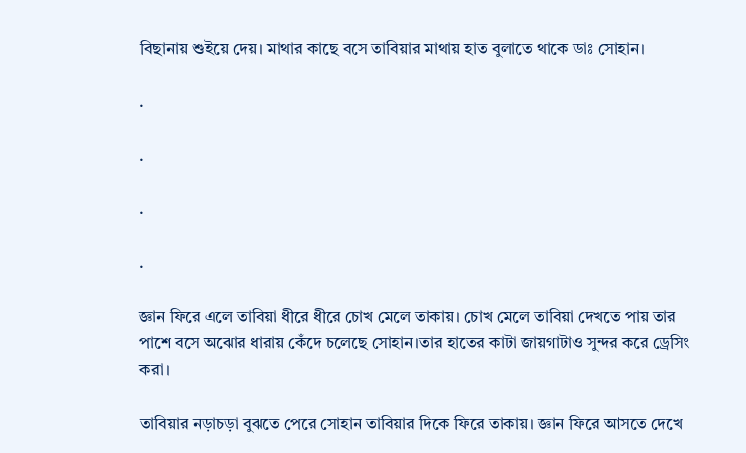বিছানায় শুইয়ে দেয়। মাথার কাছে বসে তাবিয়ার মাথায় হাত বুলাতে থাকে ডাঃ সোহান।

.

.

.

.

জ্ঞান ফিরে এলে তাবিয়া ধীরে ধীরে চোখ মেলে তাকায়। চোখ মেলে তাবিয়া দেখতে পায় তার পাশে বসে অঝোর ধারায় কেঁদে চলেছে সোহান।তার হাতের কাটা জায়গাটাও সুন্দর করে ড্রেসিং করা।

তাবিয়ার নড়াচড়া বুঝতে পেরে সোহান তাবিয়ার দিকে ফিরে তাকায়। জ্ঞান ফিরে আসতে দেখে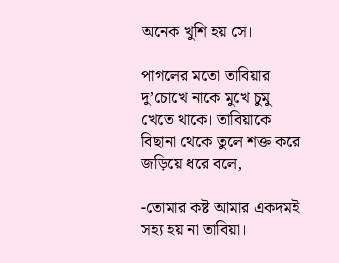অনেক খুশি হয় সে।

পাগলের মতো তাবিয়ার দু’চোখে নাকে মুখে চুমু খেতে থাকে। তাবিয়াকে বিছানা থেকে তুলে শক্ত করে জড়িয়ে ধরে বলে,

-তোমার কষ্ট আমার একদমই সহ্য হয় না তাবিয়া।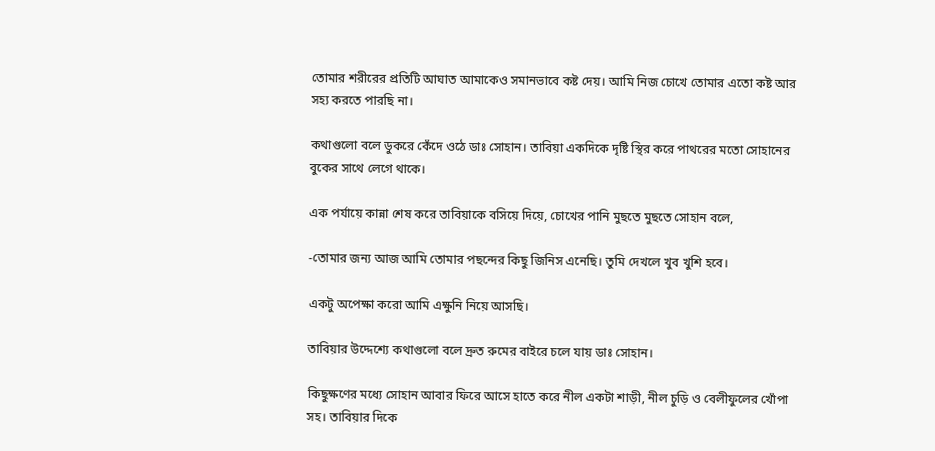তোমার শরীরের প্রতিটি আঘাত আমাকেও সমানভাবে কষ্ট দেয়। আমি নিজ চোখে তোমার এতো কষ্ট আর সহ্য করতে পারছি না।

কথাগুলো বলে ডুকরে কেঁদে ওঠে ডাঃ সোহান। তাবিয়া একদিকে দৃষ্টি স্থির করে পাথরের মতো সোহানের বুকের সাথে লেগে থাকে।

এক পর্যায়ে কান্না শেষ করে তাবিয়াকে বসিয়ে দিয়ে, চোখের পানি মুছতে মুছতে সোহান বলে,

-তোমার জন্য আজ আমি তোমার পছন্দের কিছু জিনিস এনেছি। তুমি দেখলে খুব খুশি হবে।

একটু অপেক্ষা করো আমি এক্ষুনি নিয়ে আসছি।

তাবিয়ার উদ্দেশ্যে কথাগুলো বলে দ্রুত রুমের বাইরে চলে যায় ডাঃ সোহান।

কিছুক্ষণের মধ্যে সোহান আবার ফিরে আসে হাতে করে নীল একটা শাড়ী, নীল চুড়ি ও বেলীফুলের খোঁপা সহ। তাবিয়ার দিকে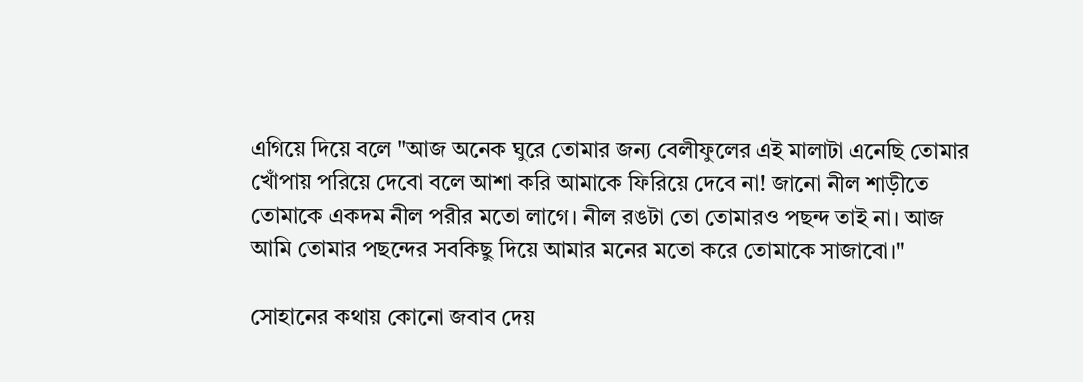এগিয়ে দিয়ে বলে "আজ অনেক ঘুরে তোমার জন্য বেলীফুলের এই মালাটা এনেছি তোমার খোঁপায় পরিয়ে দেবো বলে আশা করি আমাকে ফিরিয়ে দেবে না! জানো নীল শাড়ীতে তোমাকে একদম নীল পরীর মতো লাগে। নীল রঙটা তো তোমারও পছন্দ তাই না। আজ আমি তোমার পছন্দের সবকিছু দিয়ে আমার মনের মতো করে তোমাকে সাজাবো।"

সোহানের কথায় কোনো জবাব দেয়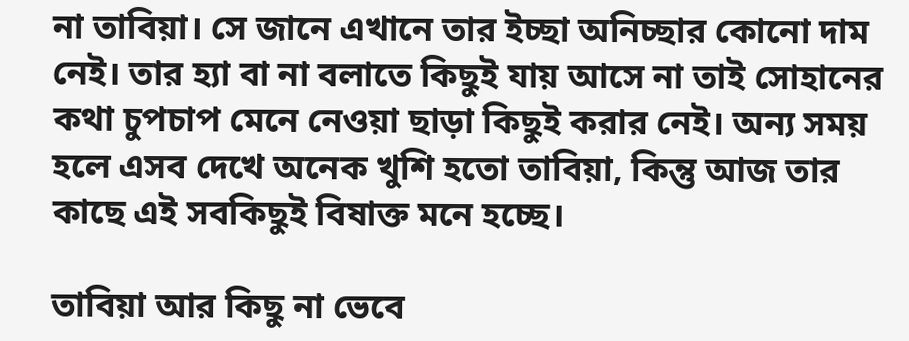না তাবিয়া। সে জানে এখানে তার ইচ্ছা অনিচ্ছার কোনো দাম নেই। তার হ্যা বা না বলাতে কিছুই যায় আসে না তাই সোহানের কথা চুপচাপ মেনে নেওয়া ছাড়া কিছুই করার নেই। অন্য সময় হলে এসব দেখে অনেক খুশি হতো তাবিয়া, কিন্তু আজ তার কাছে এই সবকিছুই বিষাক্ত মনে হচ্ছে।

তাবিয়া আর কিছু না ভেবে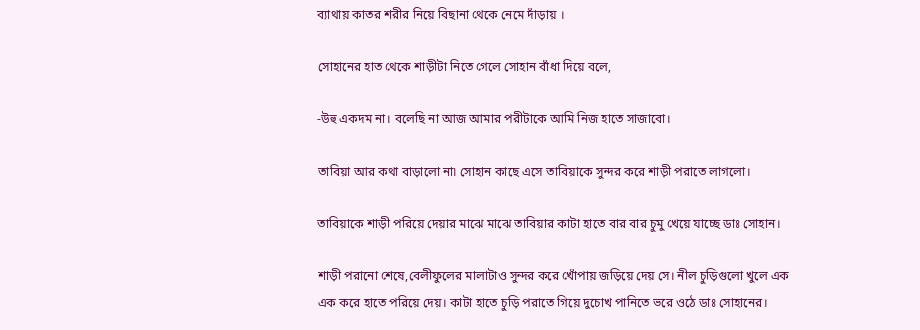ব্যাথায় কাতর শরীর নিয়ে বিছানা থেকে নেমে দাঁড়ায় ।

সোহানের হাত থেকে শাড়ীটা নিতে গেলে সোহান বাঁধা দিয়ে বলে,

-উহু একদম না। বলেছি না আজ আমার পরীটাকে আমি নিজ হাতে সাজাবো।

তাবিয়া আর কথা বাড়ালো না৷ সোহান কাছে এসে তাবিয়াকে সুন্দর করে শাড়ী পরাতে লাগলো।

তাবিয়াকে শাড়ী পরিয়ে দেয়ার মাঝে মাঝে তাবিয়ার কাটা হাতে বার বার চুমু খেয়ে যাচ্ছে ডাঃ সোহান।

শাড়ী পরানো শেষে,বেলীফুলের মালাটাও সুন্দর করে খোঁপায় জড়িয়ে দেয় সে। নীল চুড়িগুলো খুলে এক এক করে হাতে পরিয়ে দেয়। কাটা হাতে চুড়ি পরাতে গিয়ে দুচোখ পানিতে ভরে ওঠে ডাঃ সোহানের।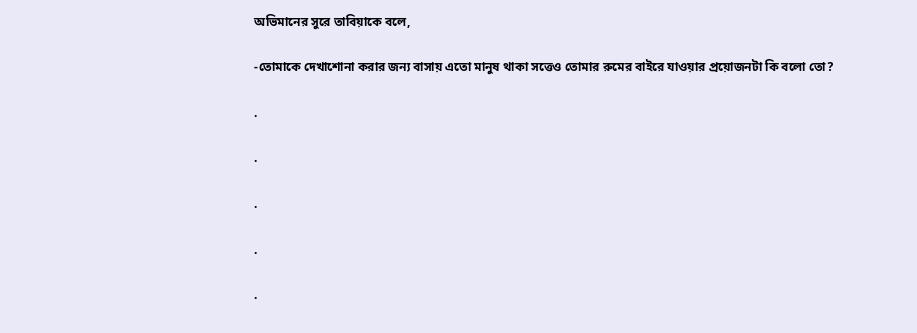অভিমানের সুরে তাবিয়াকে বলে,

-তোমাকে দেখাশোনা করার জন্য বাসায় এতো মানুষ থাকা সত্তেও তোমার রুমের বাইরে যাওয়ার প্রয়োজনটা কি বলো তো?

.

.

.

.

.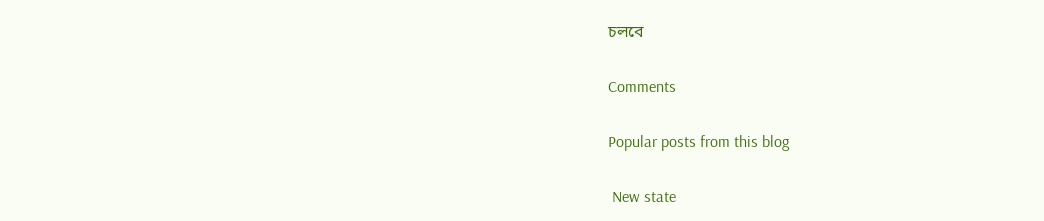চলবে

Comments

Popular posts from this blog

 New state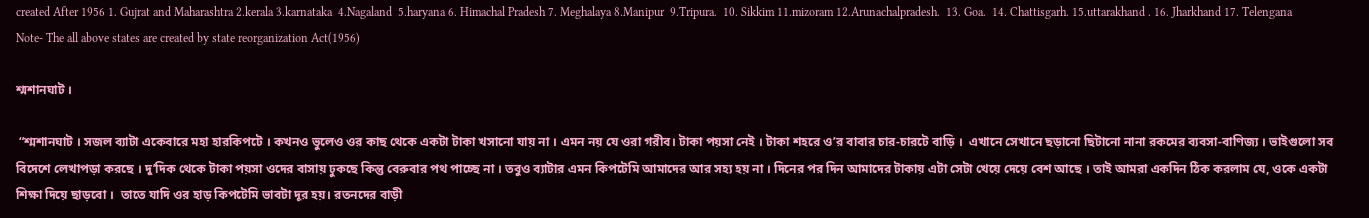created After 1956 1. Gujrat and Maharashtra 2.kerala 3.karnataka  4.Nagaland  5.haryana 6. Himachal Pradesh 7. Meghalaya 8.Manipur  9.Tripura.  10. Sikkim 11.mizoram 12.Arunachalpradesh.  13. Goa.  14. Chattisgarh. 15.uttarakhand . 16. Jharkhand 17. Telengana Note- The all above states are created by state reorganization Act(1956)

শ্মশানঘাট ।

 “শ্মশানঘাট । সজল ব্যাটা একেবারে মহা হারকিপটে । কখনও ভুলেও ওর কাছ থেকে একটা টাকা খসানো যায় না । এমন নয় যে ওরা গরীব। টাকা পয়সা নেই । টাকা শহরে ও’র বাবার চার-চারটে বাড়ি ।  এখানে সেখানে ছড়ানো ছিটানো নানা রকমের ব্যবসা-বাণিজ্য । ভাইগুলো সব বিদেশে লেখাপড়া করছে । দু’দিক থেকে টাকা পয়সা ওদের বাসায় ঢুকছে কিন্তু বেরুবার পথ পাচ্ছে না । তবুও ব্যাটার এমন কিপটেমি আমাদের আর সহ্য হয় না । দিনের পর দিন আমাদের টাকায় এটা সেটা খেয়ে দেয়ে বেশ আছে । তাই আমরা একদিন ঠিক করলাম যে, ওকে একটা শিক্ষা দিয়ে ছাড়বো ।  তাতে যাদি ওর হাড় কিপটেমি ভাবটা দূর হয়। রতনদের বাড়ী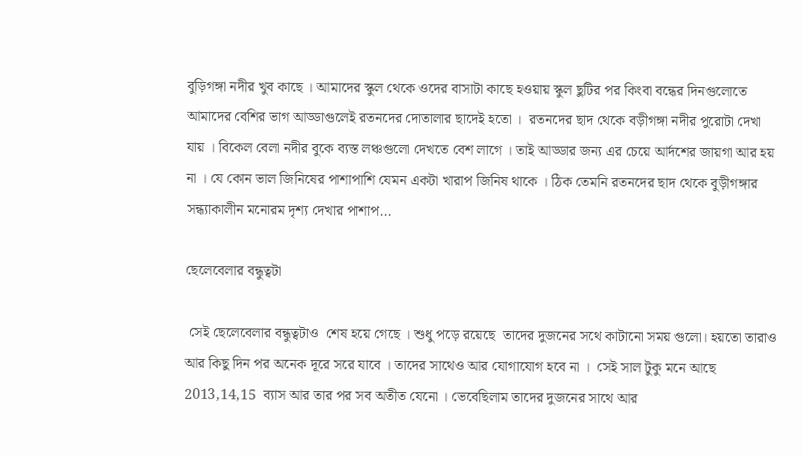বুড়িগঙ্গা নদীর খুব কাছে । আমাদের স্কুল থেকে ওদের বাসাটা কাছে হওয়ায় স্কুল ছুটির পর কিংবা বন্ধের দিনগুলোতে আমাদের বেশির ভাগ আড্ডাগুলেই রতনদের দোতালার ছাদেই হতো ।  রতনদের ছাদ থেকে বড়ীগঙ্গা নদীর পুরোটা দেখা যায় । বিকেল বেলা নদীর বুকে ব্যস্ত লঞ্চগুলো দেখতে বেশ লাগে । তাই আড্ডার জন্য এর চেয়ে আর্দশের জায়গা আর হয় না । যে কোন ভাল জিনিষের পাশাপাশি যেমন একটা খারাপ জিনিষ থাকে । ঠিক তেমনি রতনদের ছাদ থেকে বুড়ীগঙ্গার সন্ধ্যাকালীন মনোরম দৃশ্য দেখার পাশাপ...

ছেলেবেলার বন্ধুত্বটা

 সেই ছেলেবেলার বন্ধুত্বটাও  শেষ হয়ে গেছে । শুধু পড়ে রয়েছে  তাদের দুজনের সথে কাটানো সময় গুলো। হয়তো তারাও আর কিছু দিন পর অনেক দূরে সরে যাবে । তাদের সাথেও আর যোগাযোগ হবে না ।  সেই সাল টুকু মনে আছে 2013,14,15  ব্যাস আর তার পর সব অতীত যেনো । ভেবেছিলাম তাদের দুজনের সাথে আর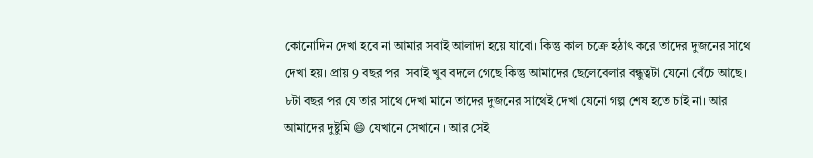কোনোদিন দেখা হবে না আমার সবাই আলাদা হয়ে যাবো। কিন্তু কাল চক্রে হঠাৎ করে তাদের দুজনের সাথে দেখা হয়। প্রায় 9 বছর পর  সবাই খুব বদলে গেছে কিন্তু আমাদের ছেলেবেলার বন্ধুত্বটা যেনো বেঁচে আছে। ৮টা বছর পর যে তার সাথে দেখা মানে তাদের দুজনের সাথেই দেখা যেনো গল্প শেষ হতে চাই না। আর আমাদের দুষ্টুমি 😄 যেখানে সেখানে । আর সেই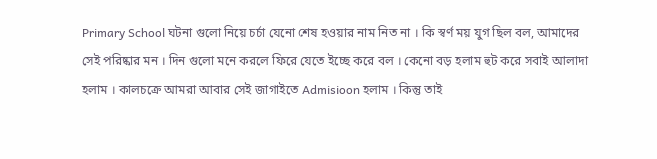Primary School ঘটনা গুলো নিয়ে চর্চা যেনো শেষ হওয়ার নাম নিত না । কি স্বর্ণ ময় যুগ ছিল বল, আমাদের সেই পরিষ্কার মন । দিন গুলো মনে করলে ফিরে যেতে ইচ্ছে করে বল । কেনো বড় হলাম হুট করে সবাই আলাদা হলাম । কালচক্রে আমরা আবার সেই জাগাইতে Admisioon হলাম । কিন্তু তাই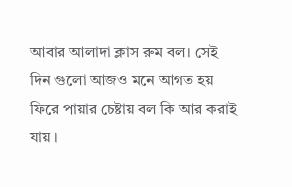আবার আলাদা ক্লাস রুম বল। সেই  দিন গুলো আজও মনে আগত হয় ফিরে পায়ার চেষ্টায় বল কি আর করাই যায় ।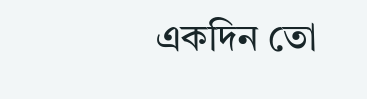একদিন তো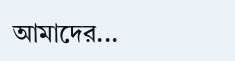আমাদের...